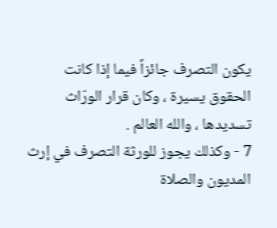يكون التصرف جائزاً فيما إذا كانت الحقوق يسيرة ، وكان قرار الورّاث تسديدها ، والله العالم .
7 - وكذلك يجوز للورثة التصرف في إرث المديون والصلاة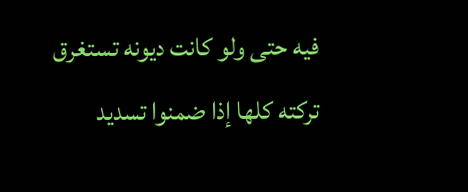فيه حتى ولو كانت ديونه تستغرق تركته كلها إذا ضمنوا تسديد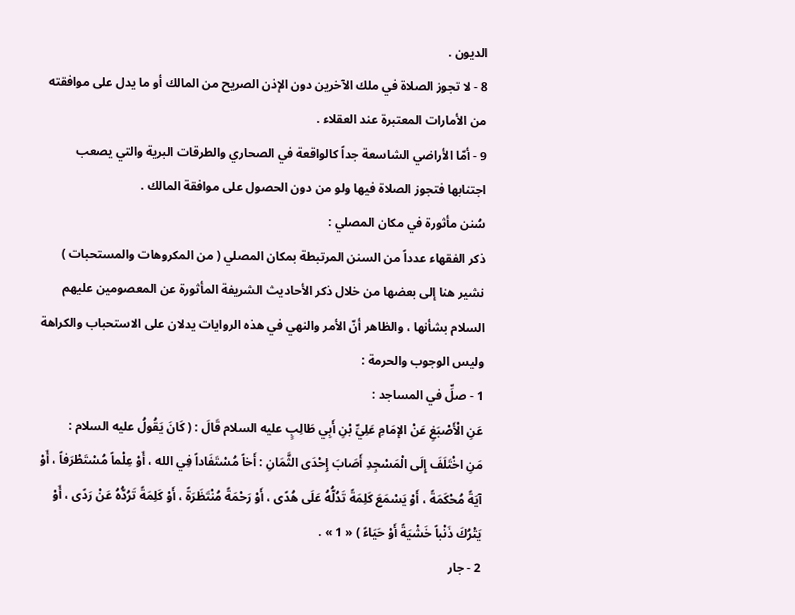الديون .
8 - لا تجوز الصلاة في ملك الآخرين دون الإذن الصريح من المالك أو ما يدل على موافقته من الأمارات المعتبرة عند العقلاء .
9 - أمّا الأراضي الشاسعة جداً كالواقعة في الصحاري والطرقات البرية والتي يصعب اجتنابها فتجوز الصلاة فيها ولو من دون الحصول على موافقة المالك .
سُنن مأثورة في مكان المصلي :
ذكر الفقهاء عدداً من السنن المرتبطة بمكان المصلي ( من المكروهات والمستحبات ) نشير هنا إلى بعضها من خلال ذكر الأحاديث الشريفة المأثورة عن المعصومين عليهم السلام بشأنها ، والظاهر أنّ الأمر والنهي في هذه الروايات يدلان على الاستحباب والكراهة وليس الوجوب والحرمة :
1 - صلِّ في المساجد :
عَنِ الْأَصْبَغِ عَنْ الإمَامِ عَلِيِّ بْنِ أَبِي طَالِبٍ عليه السلام قَالَ : ( كَانَ يَقُولُ عليه السلام :
مَنِ اخْتَلَفَ إِلَى الْمَسْجِدِ أَصَابَ إِحْدَى الثَّمَانِ : أَخاً مُسْتَفَاداً فِي الله ، أَوْ عِلْماً مُسْتَطْرَفاً ، أَوْ آيَةً مُحْكَمَةً ، أَوْ يَسْمَعَ كَلِمَةً تَدُلُّهُ عَلَى هُدًى ، أَوْ رَحْمَةً مُنْتَظَرَةً ، أَوْ كَلِمَةً تَرُدُّهُ عَنْ رَدًى ، أَوْ يَتْرُكَ ذَنْباً خَشْيَةً أَوْ حَيَاءً ) « 1 » .
2 - جار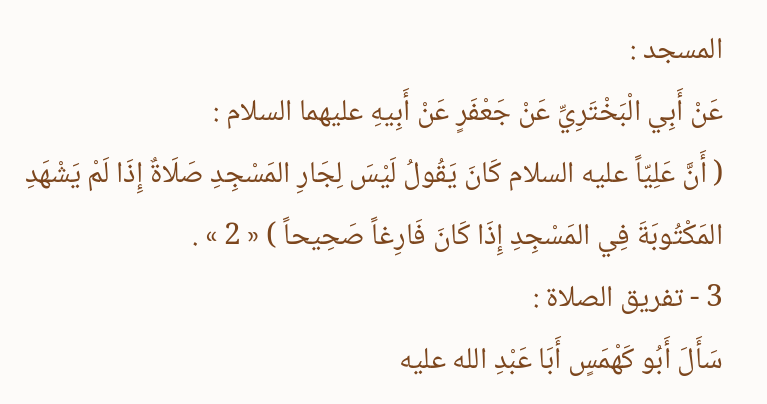المسجد :
عَنْ أَبِي الْبَخْتَرِيِّ عَنْ جَعْفَرٍ عَنْ أَبِيهِ عليهما السلام :
( أَنَّ عَلِيّاً عليه السلام كَانَ يَقُولُ لَيْسَ لِجَارِ المَسْجِدِ صَلَاةٌ إِذَا لَمْ يَشْهَدِ المَكْتُوبَةَ فِي المَسْجِدِ إِذَا كَانَ فَارِغاً صَحِيحاً ) « 2 » .
3 - تفريق الصلاة :
سَأَلَ أَبُو كَهْمَسٍ أَبَا عَبْدِ الله عليه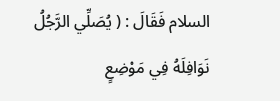السلام فَقَالَ : ( يُصَلِّي الرَّجُلُ نَوَافِلَهُ فِي مَوْضِعٍ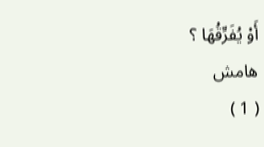أَوْ يُفَرِّقُهَا ؟
هامش
( 1 )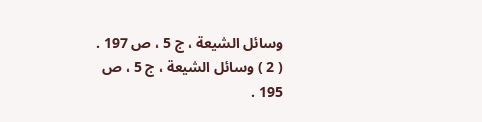وسائل الشيعة ، ج 5 ، ص 197 .
( 2 ) وسائل الشيعة ، ج 5 ، ص 195 .